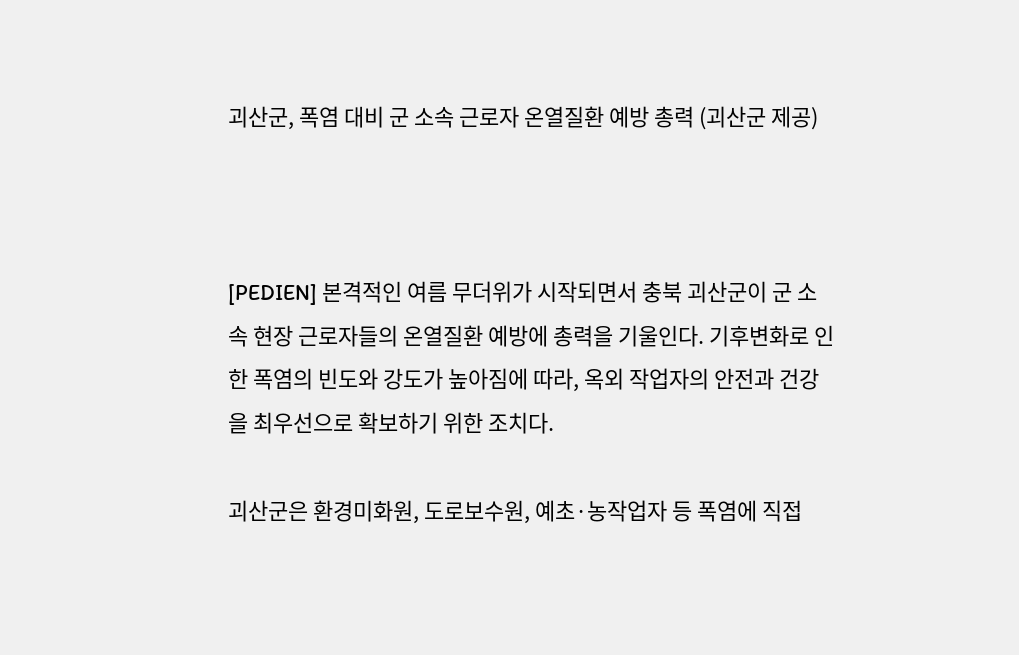괴산군, 폭염 대비 군 소속 근로자 온열질환 예방 총력 (괴산군 제공)



[PEDIEN] 본격적인 여름 무더위가 시작되면서 충북 괴산군이 군 소속 현장 근로자들의 온열질환 예방에 총력을 기울인다. 기후변화로 인한 폭염의 빈도와 강도가 높아짐에 따라, 옥외 작업자의 안전과 건강을 최우선으로 확보하기 위한 조치다.

괴산군은 환경미화원, 도로보수원, 예초·농작업자 등 폭염에 직접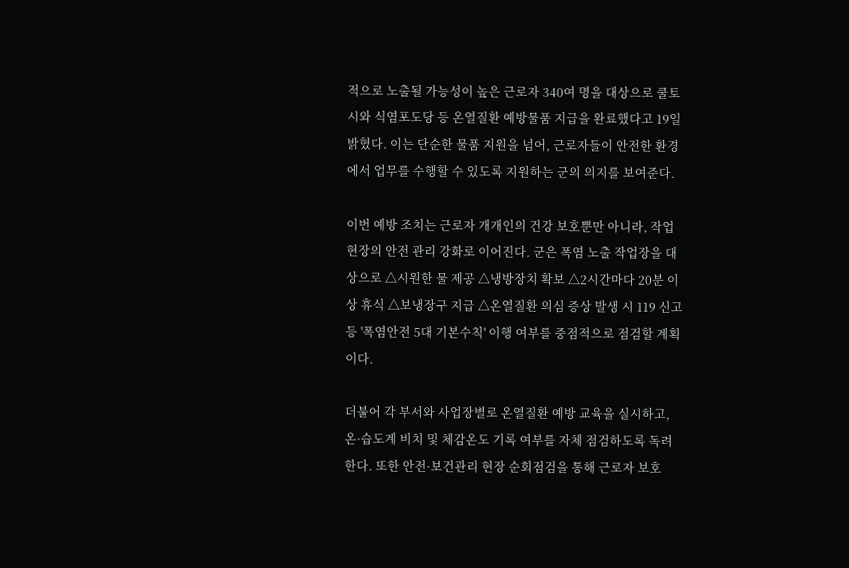적으로 노출될 가능성이 높은 근로자 340여 명을 대상으로 쿨토시와 식염포도당 등 온열질환 예방물품 지급을 완료했다고 19일 밝혔다. 이는 단순한 물품 지원을 넘어, 근로자들이 안전한 환경에서 업무를 수행할 수 있도록 지원하는 군의 의지를 보여준다.

이번 예방 조치는 근로자 개개인의 건강 보호뿐만 아니라, 작업 현장의 안전 관리 강화로 이어진다. 군은 폭염 노출 작업장을 대상으로 △시원한 물 제공 △냉방장치 확보 △2시간마다 20분 이상 휴식 △보냉장구 지급 △온열질환 의심 증상 발생 시 119 신고 등 '폭염안전 5대 기본수칙' 이행 여부를 중점적으로 점검할 계획이다.

더불어 각 부서와 사업장별로 온열질환 예방 교육을 실시하고, 온·습도계 비치 및 체감온도 기록 여부를 자체 점검하도록 독려한다. 또한 안전·보건관리 현장 순회점검을 통해 근로자 보호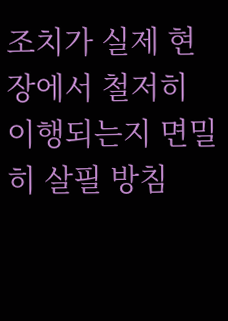조치가 실제 현장에서 철저히 이행되는지 면밀히 살필 방침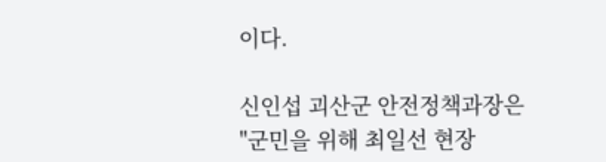이다.

신인섭 괴산군 안전정책과장은 "군민을 위해 최일선 현장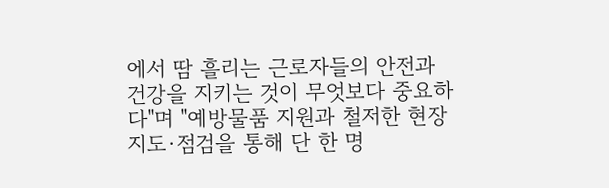에서 땀 흘리는 근로자들의 안전과 건강을 지키는 것이 무엇보다 중요하다"며 "예방물품 지원과 철저한 현장 지도·점검을 통해 단 한 명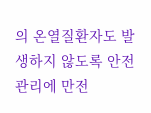의 온열질환자도 발생하지 않도록 안전관리에 만전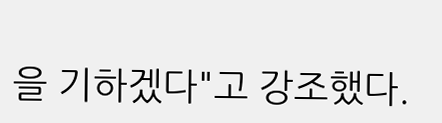을 기하겠다"고 강조했다.